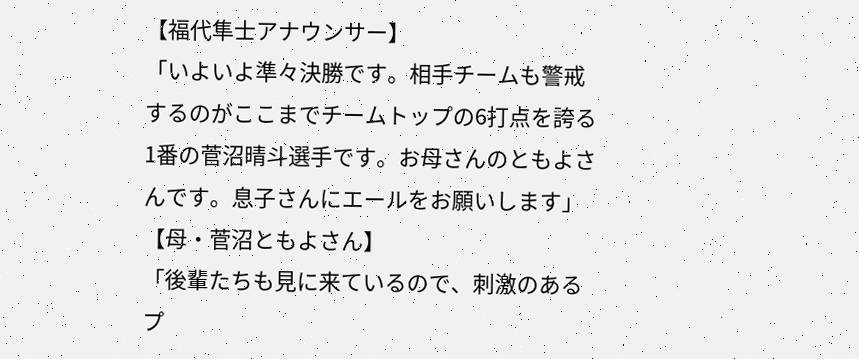【福代隼士アナウンサー】
「いよいよ準々決勝です。相手チームも警戒するのがここまでチームトップの6打点を誇る1番の菅沼晴斗選手です。お母さんのともよさんです。息子さんにエールをお願いします」
【母・菅沼ともよさん】
「後輩たちも見に来ているので、刺激のあるプ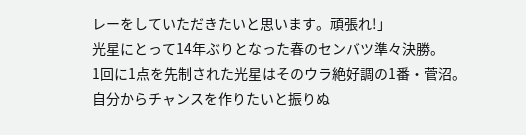レーをしていただきたいと思います。頑張れ!」
光星にとって14年ぶりとなった春のセンバツ準々決勝。
1回に1点を先制された光星はそのウラ絶好調の1番・菅沼。
自分からチャンスを作りたいと振りぬ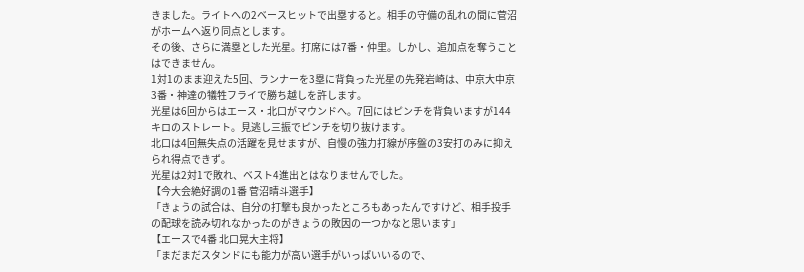きました。ライトへの2ベースヒットで出塁すると。相手の守備の乱れの間に菅沼がホームへ返り同点とします。
その後、さらに満塁とした光星。打席には7番・仲里。しかし、追加点を奪うことはできません。
1対1のまま迎えた5回、ランナーを3塁に背負った光星の先発岩崎は、中京大中京3番・神達の犠牲フライで勝ち越しを許します。
光星は6回からはエース・北口がマウンドへ。7回にはピンチを背負いますが144キロのストレート。見逃し三振でピンチを切り抜けます。
北口は4回無失点の活躍を見せますが、自慢の強力打線が序盤の3安打のみに抑えられ得点できず。
光星は2対1で敗れ、ベスト4進出とはなりませんでした。
【今大会絶好調の1番 菅沼晴斗選手】
「きょうの試合は、自分の打撃も良かったところもあったんですけど、相手投手の配球を読み切れなかったのがきょうの敗因の一つかなと思います」
【エースで4番 北口晃大主将】
「まだまだスタンドにも能力が高い選手がいっぱいいるので、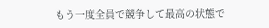もう一度全員で競争して最高の状態で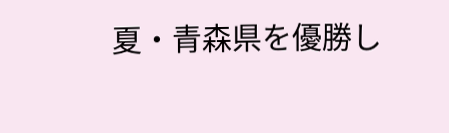夏・青森県を優勝し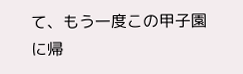て、もう一度この甲子園に帰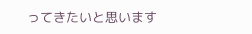ってきたいと思います